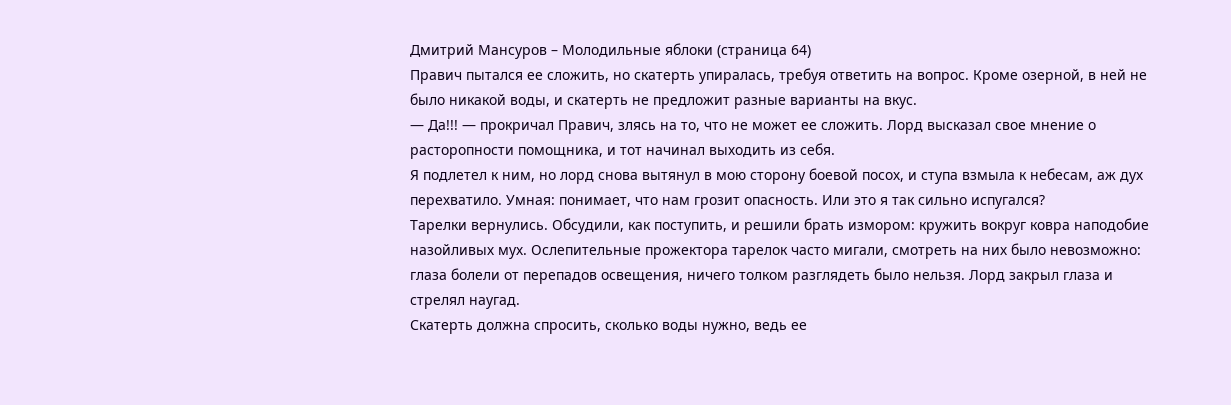Дмитрий Мансуров – Молодильные яблоки (страница 64)
Правич пытался ее сложить, но скатерть упиралась, требуя ответить на вопрос. Кроме озерной, в ней не было никакой воды, и скатерть не предложит разные варианты на вкус.
— Да!!! — прокричал Правич, злясь на то, что не может ее сложить. Лорд высказал свое мнение о расторопности помощника, и тот начинал выходить из себя.
Я подлетел к ним, но лорд снова вытянул в мою сторону боевой посох, и ступа взмыла к небесам, аж дух перехватило. Умная: понимает, что нам грозит опасность. Или это я так сильно испугался?
Тарелки вернулись. Обсудили, как поступить, и решили брать измором: кружить вокруг ковра наподобие назойливых мух. Ослепительные прожектора тарелок часто мигали, смотреть на них было невозможно: глаза болели от перепадов освещения, ничего толком разглядеть было нельзя. Лорд закрыл глаза и стрелял наугад.
Скатерть должна спросить, сколько воды нужно, ведь ее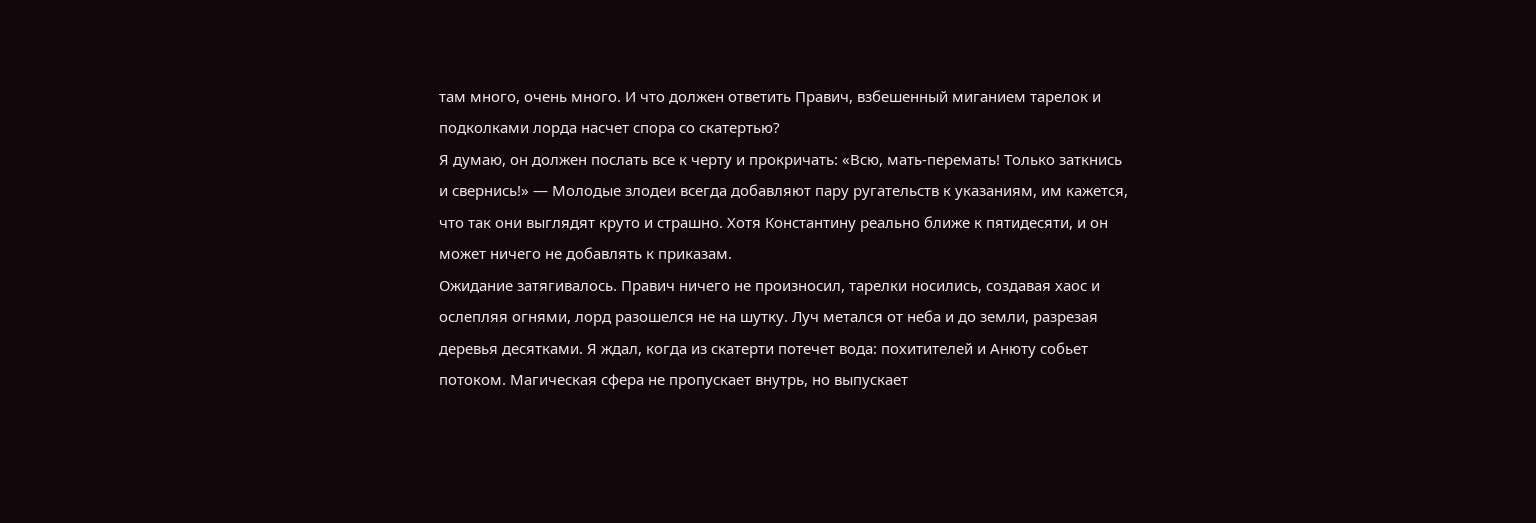там много, очень много. И что должен ответить Правич, взбешенный миганием тарелок и подколками лорда насчет спора со скатертью?
Я думаю, он должен послать все к черту и прокричать: «Всю, мать-перемать! Только заткнись и свернись!» — Молодые злодеи всегда добавляют пару ругательств к указаниям, им кажется, что так они выглядят круто и страшно. Хотя Константину реально ближе к пятидесяти, и он может ничего не добавлять к приказам.
Ожидание затягивалось. Правич ничего не произносил, тарелки носились, создавая хаос и ослепляя огнями, лорд разошелся не на шутку. Луч метался от неба и до земли, разрезая деревья десятками. Я ждал, когда из скатерти потечет вода: похитителей и Анюту собьет потоком. Магическая сфера не пропускает внутрь, но выпускает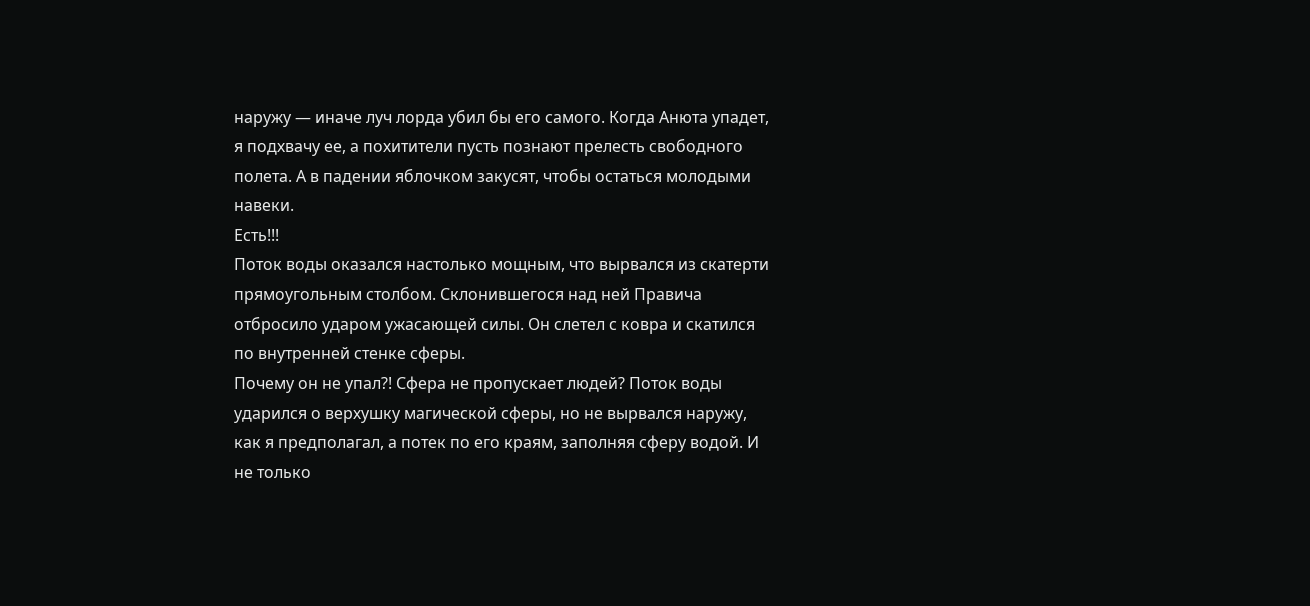наружу — иначе луч лорда убил бы его самого. Когда Анюта упадет, я подхвачу ее, а похитители пусть познают прелесть свободного полета. А в падении яблочком закусят, чтобы остаться молодыми навеки.
Есть!!!
Поток воды оказался настолько мощным, что вырвался из скатерти прямоугольным столбом. Склонившегося над ней Правича отбросило ударом ужасающей силы. Он слетел с ковра и скатился по внутренней стенке сферы.
Почему он не упал?! Сфера не пропускает людей? Поток воды ударился о верхушку магической сферы, но не вырвался наружу, как я предполагал, а потек по его краям, заполняя сферу водой. И не только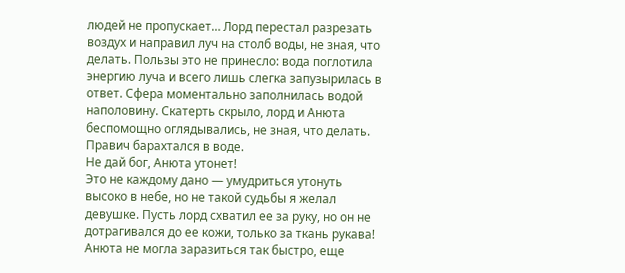людей не пропускает… Лорд перестал разрезать воздух и направил луч на столб воды, не зная, что делать. Пользы это не принесло: вода поглотила энергию луча и всего лишь слегка запузырилась в ответ. Сфера моментально заполнилась водой наполовину. Скатерть скрыло, лорд и Анюта беспомощно оглядывались, не зная, что делать. Правич барахтался в воде.
Не дай бог, Анюта утонет!
Это не каждому дано — умудриться утонуть высоко в небе, но не такой судьбы я желал девушке. Пусть лорд схватил ее за руку, но он не дотрагивался до ее кожи, только за ткань рукава! Анюта не могла заразиться так быстро, еще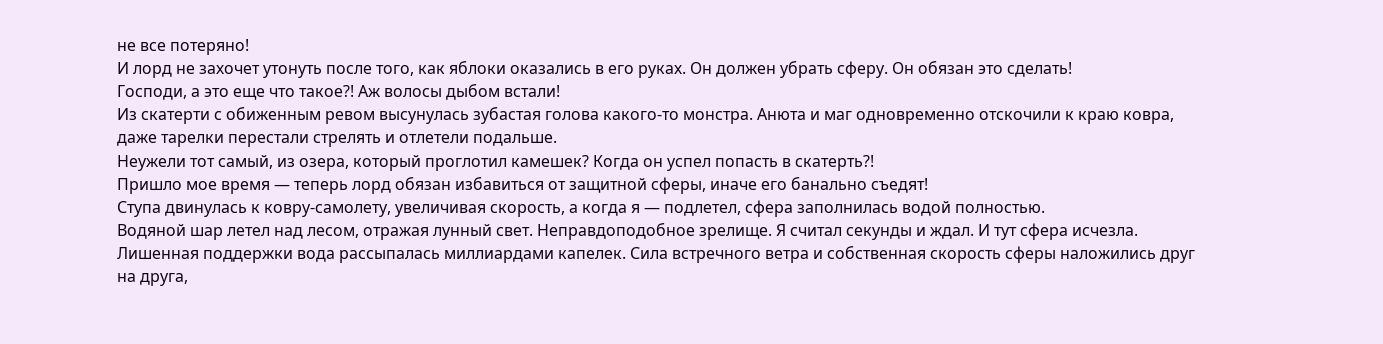не все потеряно!
И лорд не захочет утонуть после того, как яблоки оказались в его руках. Он должен убрать сферу. Он обязан это сделать!
Господи, а это еще что такое?! Аж волосы дыбом встали!
Из скатерти с обиженным ревом высунулась зубастая голова какого-то монстра. Анюта и маг одновременно отскочили к краю ковра, даже тарелки перестали стрелять и отлетели подальше.
Неужели тот самый, из озера, который проглотил камешек? Когда он успел попасть в скатерть?!
Пришло мое время — теперь лорд обязан избавиться от защитной сферы, иначе его банально съедят!
Ступа двинулась к ковру-самолету, увеличивая скорость, а когда я — подлетел, сфера заполнилась водой полностью.
Водяной шар летел над лесом, отражая лунный свет. Неправдоподобное зрелище. Я считал секунды и ждал. И тут сфера исчезла.
Лишенная поддержки вода рассыпалась миллиардами капелек. Сила встречного ветра и собственная скорость сферы наложились друг на друга,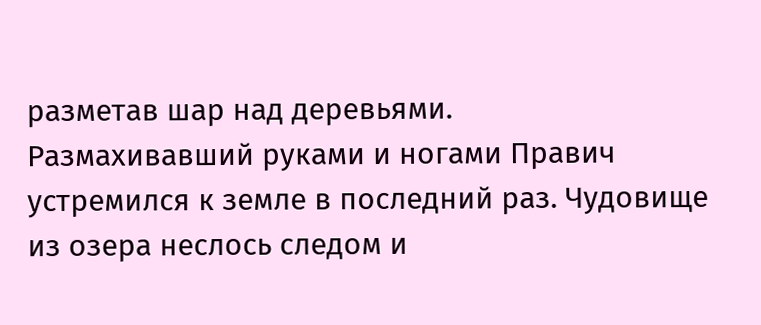разметав шар над деревьями.
Размахивавший руками и ногами Правич устремился к земле в последний раз. Чудовище из озера неслось следом и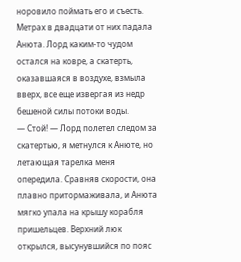норовило поймать его и съесть. Метрах в двадцати от них падала Анюта. Лорд каким-то чудом остался на ковре, а скатерть, оказавшаяся в воздухе, взмыла вверх, все еще извергая из недр бешеной силы потоки воды.
— Стой! — Лорд полетел следом за скатертью, я метнулся к Анюте, но летающая тарелка меня опередила. Сравняв скорости, она плавно притормаживала, и Анюта мягко упала на крышу корабля пришельцев. Верхний люк открылся, высунувшийся по пояс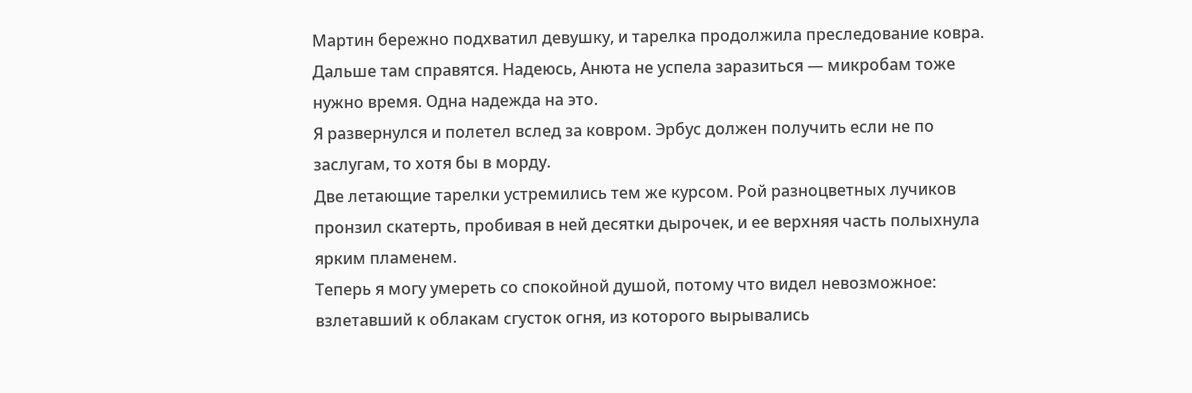Мартин бережно подхватил девушку, и тарелка продолжила преследование ковра.
Дальше там справятся. Надеюсь, Анюта не успела заразиться — микробам тоже нужно время. Одна надежда на это.
Я развернулся и полетел вслед за ковром. Эрбус должен получить если не по заслугам, то хотя бы в морду.
Две летающие тарелки устремились тем же курсом. Рой разноцветных лучиков пронзил скатерть, пробивая в ней десятки дырочек, и ее верхняя часть полыхнула ярким пламенем.
Теперь я могу умереть со спокойной душой, потому что видел невозможное: взлетавший к облакам сгусток огня, из которого вырывались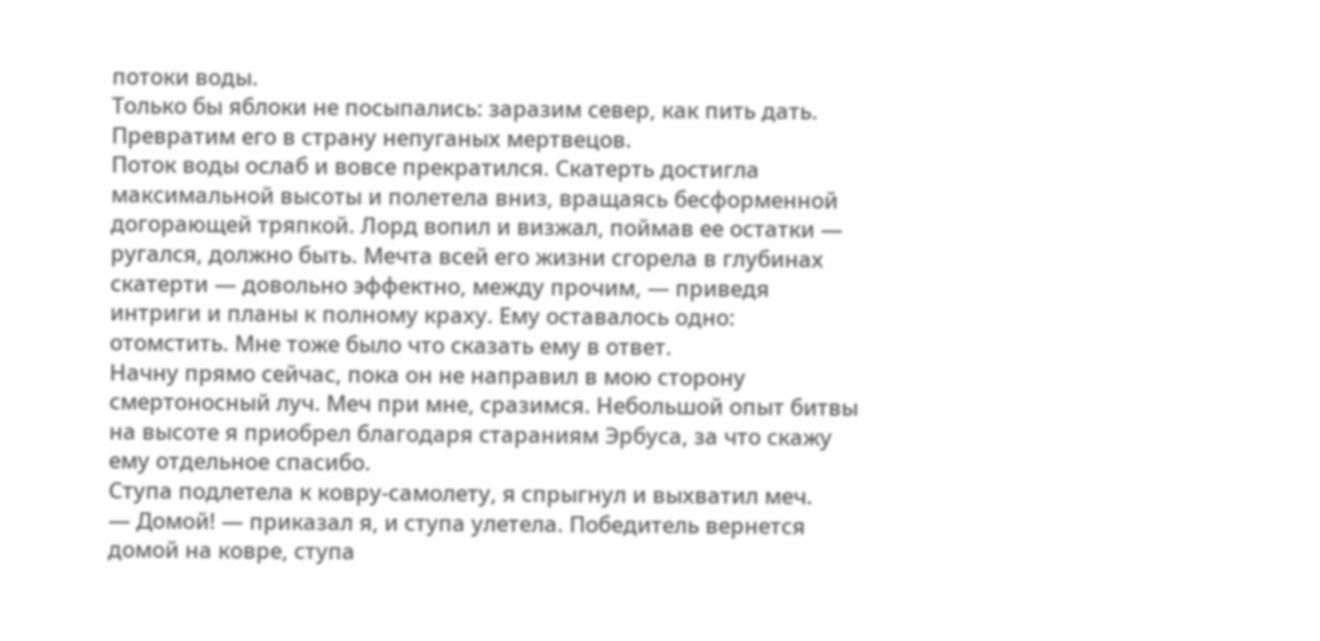потоки воды.
Только бы яблоки не посыпались: заразим север, как пить дать. Превратим его в страну непуганых мертвецов.
Поток воды ослаб и вовсе прекратился. Скатерть достигла максимальной высоты и полетела вниз, вращаясь бесформенной догорающей тряпкой. Лорд вопил и визжал, поймав ее остатки — ругался, должно быть. Мечта всей его жизни сгорела в глубинах скатерти — довольно эффектно, между прочим, — приведя интриги и планы к полному краху. Ему оставалось одно: отомстить. Мне тоже было что сказать ему в ответ.
Начну прямо сейчас, пока он не направил в мою сторону смертоносный луч. Меч при мне, сразимся. Небольшой опыт битвы на высоте я приобрел благодаря стараниям Эрбуса, за что скажу ему отдельное спасибо.
Ступа подлетела к ковру-самолету, я спрыгнул и выхватил меч.
— Домой! — приказал я, и ступа улетела. Победитель вернется домой на ковре, ступа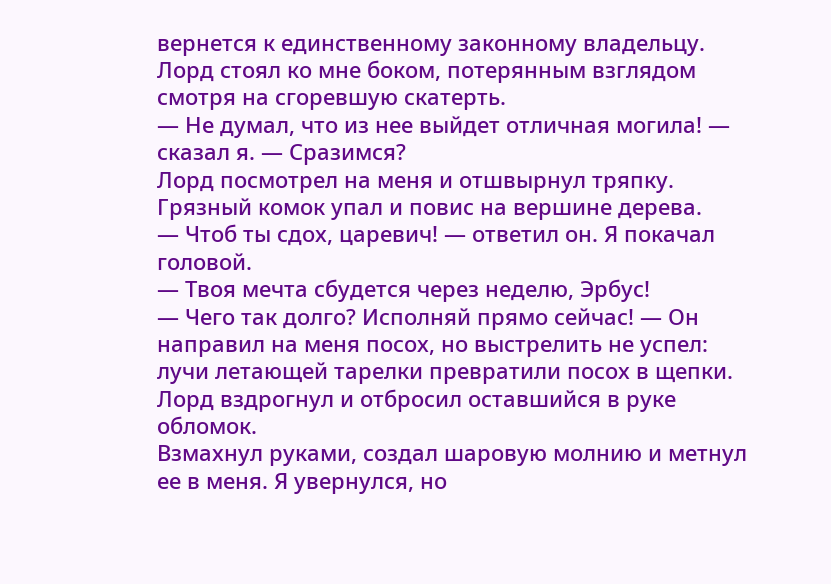вернется к единственному законному владельцу. Лорд стоял ко мне боком, потерянным взглядом смотря на сгоревшую скатерть.
— Не думал, что из нее выйдет отличная могила! — сказал я. — Сразимся?
Лорд посмотрел на меня и отшвырнул тряпку. Грязный комок упал и повис на вершине дерева.
— Чтоб ты сдох, царевич! — ответил он. Я покачал головой.
— Твоя мечта сбудется через неделю, Эрбус!
— Чего так долго? Исполняй прямо сейчас! — Он направил на меня посох, но выстрелить не успел: лучи летающей тарелки превратили посох в щепки. Лорд вздрогнул и отбросил оставшийся в руке обломок.
Взмахнул руками, создал шаровую молнию и метнул ее в меня. Я увернулся, но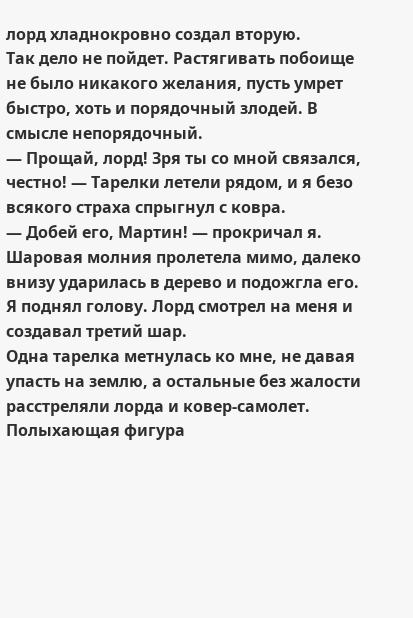лорд хладнокровно создал вторую.
Так дело не пойдет. Растягивать побоище не было никакого желания, пусть умрет быстро, хоть и порядочный злодей. В смысле непорядочный.
— Прощай, лорд! Зря ты со мной связался, честно! — Тарелки летели рядом, и я безо всякого страха спрыгнул с ковра.
— Добей его, Мартин! — прокричал я. Шаровая молния пролетела мимо, далеко внизу ударилась в дерево и подожгла его. Я поднял голову. Лорд смотрел на меня и создавал третий шар.
Одна тарелка метнулась ко мне, не давая упасть на землю, а остальные без жалости расстреляли лорда и ковер-самолет. Полыхающая фигура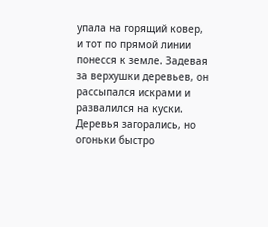упала на горящий ковер, и тот по прямой линии понесся к земле. Задевая за верхушки деревьев, он рассыпался искрами и развалился на куски. Деревья загорались, но огоньки быстро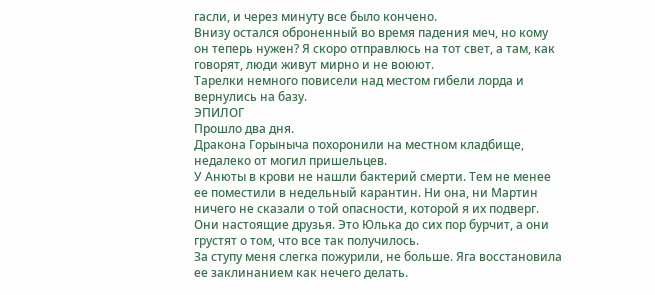гасли, и через минуту все было кончено.
Внизу остался оброненный во время падения меч, но кому он теперь нужен? Я скоро отправлюсь на тот свет, а там, как говорят, люди живут мирно и не воюют.
Тарелки немного повисели над местом гибели лорда и вернулись на базу.
ЭПИЛОГ
Прошло два дня.
Дракона Горыныча похоронили на местном кладбище, недалеко от могил пришельцев.
У Анюты в крови не нашли бактерий смерти. Тем не менее ее поместили в недельный карантин. Ни она, ни Мартин ничего не сказали о той опасности, которой я их подверг. Они настоящие друзья. Это Юлька до сих пор бурчит, а они грустят о том, что все так получилось.
За ступу меня слегка пожурили, не больше. Яга восстановила ее заклинанием как нечего делать.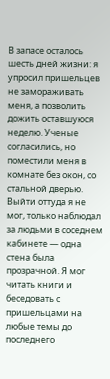В запасе осталось шесть дней жизни: я упросил пришельцев не замораживать меня, а позволить дожить оставшуюся неделю. Ученые согласились, но поместили меня в комнате без окон, со стальной дверью. Выйти оттуда я не мог, только наблюдал за людьми в соседнем кабинете — одна стена была прозрачной. Я мог читать книги и беседовать с пришельцами на любые темы до последнего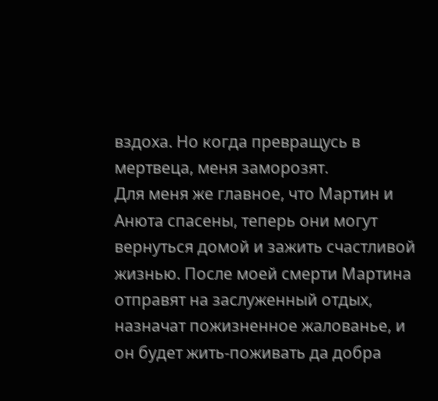вздоха. Но когда превращусь в мертвеца, меня заморозят.
Для меня же главное, что Мартин и Анюта спасены, теперь они могут вернуться домой и зажить счастливой жизнью. После моей смерти Мартина отправят на заслуженный отдых, назначат пожизненное жалованье, и он будет жить-поживать да добра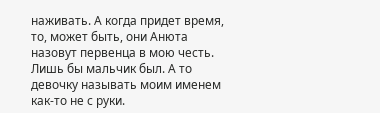наживать. А когда придет время, то, может быть, они Анюта назовут первенца в мою честь. Лишь бы мальчик был. А то девочку называть моим именем как-то не с руки.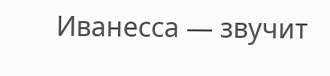Иванесса — звучит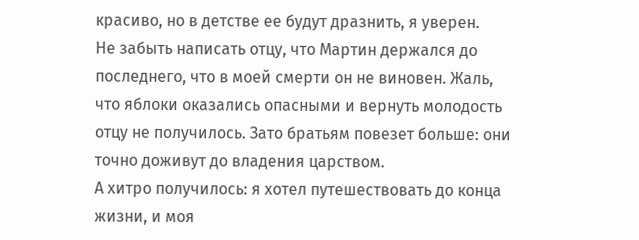красиво, но в детстве ее будут дразнить, я уверен.
Не забыть написать отцу, что Мартин держался до последнего, что в моей смерти он не виновен. Жаль, что яблоки оказались опасными и вернуть молодость отцу не получилось. Зато братьям повезет больше: они точно доживут до владения царством.
А хитро получилось: я хотел путешествовать до конца жизни, и моя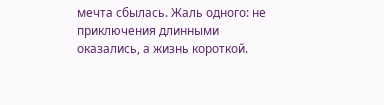мечта сбылась. Жаль одного: не приключения длинными оказались, а жизнь короткой.